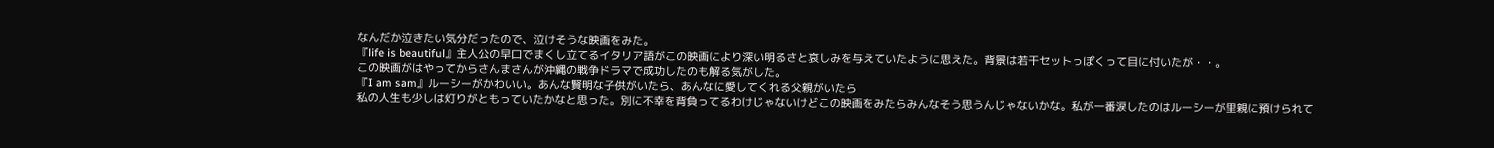なんだか泣きたい気分だったので、泣けそうな映画をみた。
『life is beautiful』主人公の早口でまくし立てるイタリア語がこの映画により深い明るさと哀しみを与えていたように思えた。背景は若干セットっぽくって目に付いたが・・。
この映画がはやってからさんまさんが沖縄の戦争ドラマで成功したのも解る気がした。
『I am sam』ルーシーがかわいい。あんな賢明な子供がいたら、あんなに愛してくれる父親がいたら
私の人生も少しは灯りがともっていたかなと思った。別に不幸を背負ってるわけじゃないけどこの映画をみたらみんなそう思うんじゃないかな。私が一番涙したのはルーシーが里親に預けられて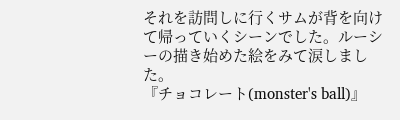それを訪問しに行くサムが背を向けて帰っていくシーンでした。ルーシーの描き始めた絵をみて涙しました。
『チョコレート(monster's ball)』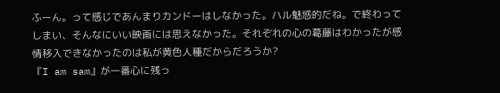ふーん。って感じであんまりカンドーはしなかった。ハル魅惑的だね。で終わってしまい、そんなにいい映画には思えなかった。それぞれの心の葛藤はわかったが感情移入できなかったのは私が黄色人種だからだろうか?
『I am sam』が一番心に残っ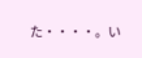た・・・・。い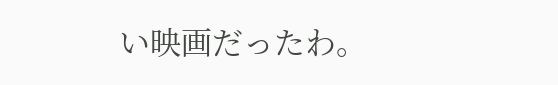い映画だったわ。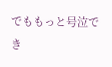でももっと号泣でき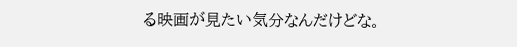る映画が見たい気分なんだけどな。